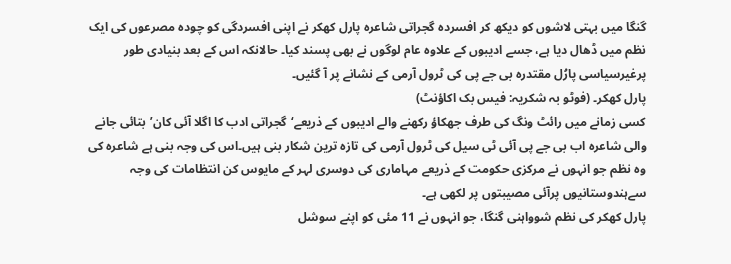گنگا میں بہتی لاشوں کو دیکھ کر افسردہ گجراتی شاعرہ پارل کھکر نے اپنی افسردگی کو چودہ مصرعوں کی ایک نظم میں ڈھال دیا ہے، جسے ادیبوں کے علاوہ عام لوگوں نے بھی پسند کیا۔ حالانکہ اس کے بعد بنیادی طور پرغیرسیاسی پارُل مقتدرہ بی جے پی کی ٹرول آرمی کے نشانے پر آ گئیں۔
پارل کھکر۔ (فوٹو بہ شکریہ: فیس بک اکاؤنٹ)
کسی زمانے میں رائٹ ونگ کی طرف جھکاؤ رکھنے والے ادیبوں کے ذریعے‘گجراتی ادب کا اگلا آئی کان’بتائی جانے والی شاعرہ اب بی جے پی آئی ٹی سیل کی ٹرول آرمی کی تازہ ترین شکار بنی ہیں۔اس کی وجہ بنی ہے شاعرہ کی وہ نظم جو انہوں نے مرکزی حکومت کے ذریعے مہاماری کی دوسری لہر کے مایوس کن انتظامات کی وجہ سےہندوستانیوں پرآئی مصیبتوں پر لکھی ہے۔
پارل کھکر کی نظم شوواہنی گنگا، جو انہوں نے 11 مئی کو اپنے سوشل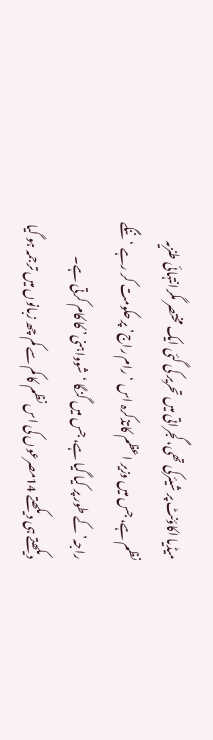میڈیا اکاؤنٹ پر شیئرکی تھی، گجراتی میں تحریر کی گئی ایک مختصر مگرانتہائی طنزیہ نظم ہے، جس میں وزیر اعظم کاتذکرہ اس ‘رام راج’ پرحکومت کر رہے ‘ننگے راجہ’کے طور پر کیا گیا ہے، جس میں گنگا ‘شوواہنی’ کا کام کرتی ہے۔
دیکھتے ہی دیکھتے 14مصرعوں کی اس نظم کا کم سے کم چھ زبانوں میں ترجمہ ہو گیا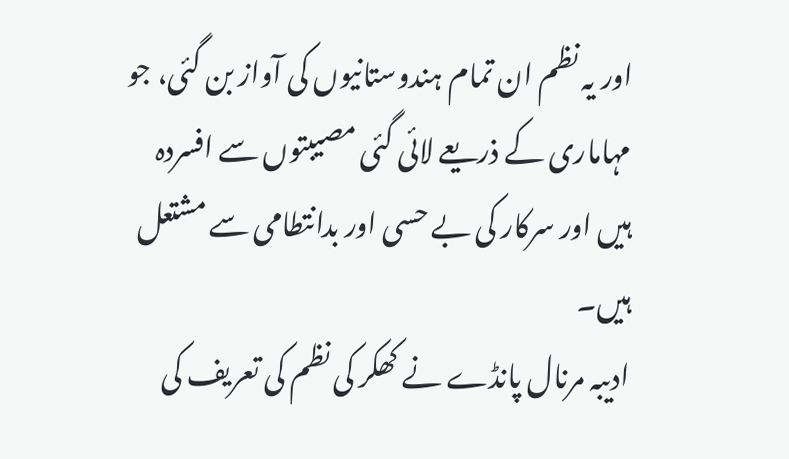اور یہ نظم ان تمام ہندوستانیوں کی آواز بن گئی، جو مہاماری کے ذریعے لائی گئی مصیبتوں سے افسردہ ہیں اور سرکار کی بے حسی اور بدانتطامی سے مشتعل ہیں۔
ادیبہ مرنال پانڈے نے کھکر کی نظم کی تعریف کی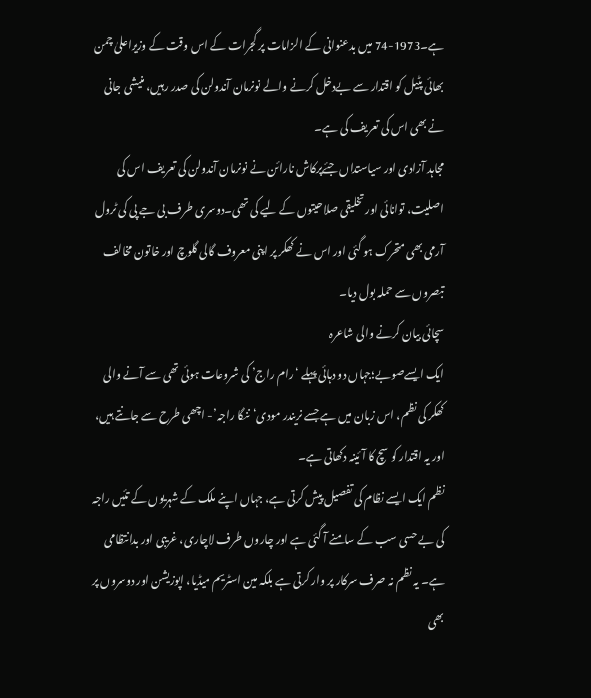ہے۔1973-74 میں بدعنوانی کے الزامات پر گجرات کے اس وقت کے وزیراعلیٰ چمن بھائی پٹیل کو اقتدار سے بےدخل کرنے والے نونرمان آندولن کی صدر رہیں، منیشی جانی نے بھی اس کی تعریف کی ہے۔
مجاہد آزادی اور سیاستداں جئےپرکاش نارائن نے نونرمان آندولن کی تعریف اس کی اصلیت، توانائی اور تخلیقی صلاحیتوں کے لیے کی تھی۔دوسری طرف بی جے پی کی ٹرول آرمی بھی متحرک ہو گئی اور اس نے کھکر پر اپنی معروف گالی گلوچ اور خاتون مخالف تبصروں سے حملہ بول دیا۔
سچائی بیان کرنے والی شاعرہ
ایک ایسےصوبے؛جہاں دو دہائی پہلے ‘رام راج’ کی شروعات ہوئی تھی سے آنے والی کھکر کی نظم، اس زبان میں ہے جسے نریندر مودی‘ننگا راجہ’- اچھی طرح سے جانتے ہیں، اور یہ اقتدار کو سچ کا آئینہ دکھاتی ہے۔
نظم ایک ایسے نظام کی تفصیل پیش کرتی ہے، جہاں اپنے ملک کے شہریوں کے تئیں راجہ کی بے حسی سب کے سامنے آ گئی ہے اور چاروں طرف لاچاری، غریبی اور بدانتظامی ہے۔ یہ نظم نہ صرف سرکار پر وار کرتی ہے بلکہ مین اسٹریم میڈیا، اپوزیشن اور دوسروں پر بھی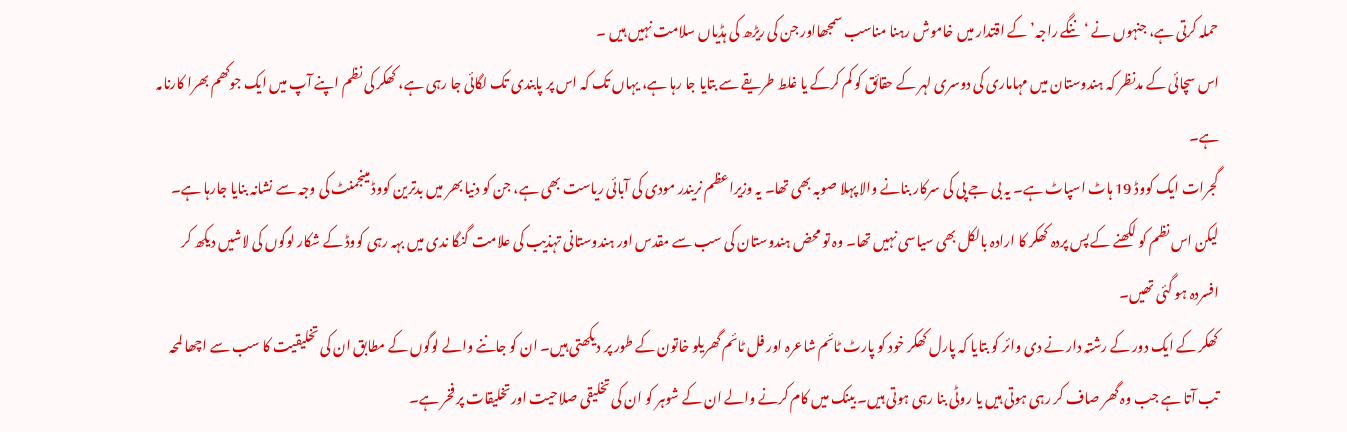حملہ کرتی ہے، جنہوں نے ‘ننگے راجہ’ کے اقتدار میں خاموش رہنا مناسب سمجھااور جن کی ریڑھ کی ہڈیاں سلامت نہیں ہیں ۔
اس سچائی کے مدنظر کہ ہندوستان میں مہاماری کی دوسری لہر کے حقائق کو کم کرکے یا غلط طریقے سے بتایا جا رہا ہے، یہاں تک کہ اس پر پابندی تک لگائی جا رہی ہے، کھکر کی نظم اپنے آپ میں ایک جوکھم بھرا کارنامہ ہے۔
گجرات ایک کووڈ 19 ہاٹ اسپاٹ ہے۔ یہ بی جے پی کی سرکار بنانے والا پہلا صوبہ بھی تھا۔ یہ وزیراعظم نریندر مودی کی آبائی ریاست بھی ہے، جن کو دنیا بھر میں بدترین کووڈ مینجمنٹ کی وجہ سے نشانہ بنایا جارہا ہے۔
لیکن اس نظم کو لکھنے کے پس پردہ کھکر کا ارادہ بالکل بھی سیاسی نہیں تھا۔ وہ تو محض ہندوستان کی سب سے مقدس اور ہندوستانی تہذیب کی علامت گنگا ندی میں بہہ رہی کووڈ کے شکار لوگوں کی لاشیں دیکھ کر افسردہ ہو گئی تھیں۔
کھکر کے ایک دور کے رشتہ دار نے دی وائر کو بتایا کہ پارل کھکر خود کو پارٹ ٹائم شاعرہ اور فل ٹائم گھریلو خاتون کے طور پر دیکھتی ہیں۔ ان کو جاننے والے لوگوں کے مطابق ان کی تخلیقیت کا سب سے اچھا لمحہ تب آتا ہے جب وہ گھر صاف کر رہی ہوتی ہیں یا روٹی بنا رہی ہوتی ہیں۔ بینک میں کام کرنے والے ان کے شوہر کو ان کی تخلیقی صلاحیت اورتخلیقات پر فخر ہے۔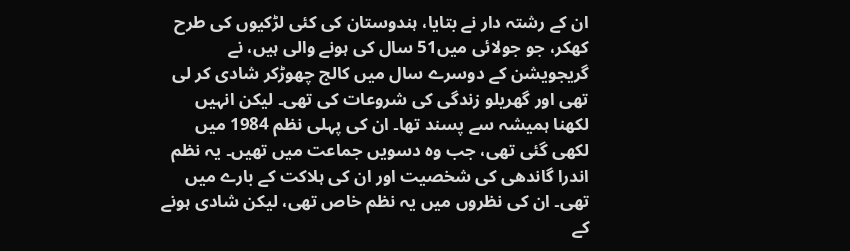ان کے رشتہ دار نے بتایا، ہندوستان کی کئی لڑکیوں کی طرح کھکر، جو جولائی میں51 سال کی ہونے والی ہیں، نے گریجویشن کے دوسرے سال میں کالج چھوڑکر شادی کر لی تھی اور گھریلو زندگی کی شروعات کی تھی۔ لیکن انہیں لکھنا ہمیشہ سے پسند تھا۔ ان کی پہلی نظم 1984 میں لکھی گئی تھی، جب وہ دسویں جماعت میں تھیں۔ یہ نظم اندرا گاندھی کی شخصیت اور ان کی ہلاکت کے بارے میں تھی۔ ان کی نظروں میں یہ نظم خاص تھی، لیکن شادی ہونے کے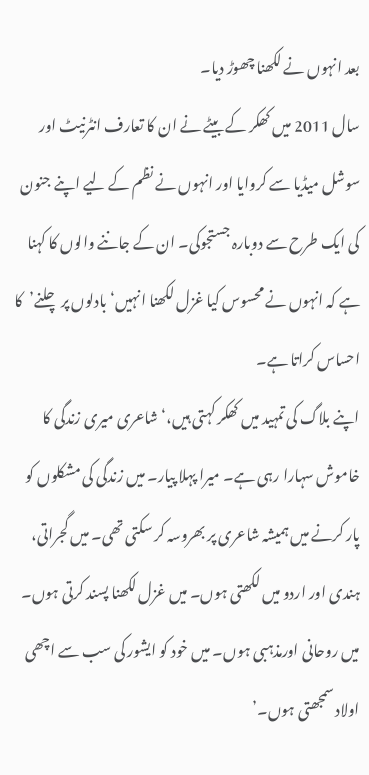بعد انہوں نے لکھنا چھوڑ دیا۔
سال 2011 میں کھکر کے بیٹے نے ان کا تعارف انٹرنیٹ اور سوشل میڈیا سے کروایا اور انہوں نے نظم کے لیے اپنے جنون کی ایک طرح سے دوبارہ جستجوکی۔ ان کے جاننے والوں کا کہنا ہے کہ انہوں نے محسوس کیا غزل لکھنا انہیں‘بادلوں پر چلنے’کا احساس کراتا ہے۔
اپنے بلاگ کی تمہید میں کھکر کہتی ہیں،‘شاعری میری زندگی کا خاموش سہارا رہی ہے۔ میرا پہلا پیار۔ میں زندگی کی مشکلوں کو پار کرنے میں ہمیشہ شاعری پر بھروسہ کر سکتی تھی۔ میں گجراتی، ہندی اور اردو میں لکھتی ہوں۔ میں غزل لکھنا پسند کرتی ہوں۔ میں روحانی اورمذہبی ہوں۔ میں خود کو ایشور کی سب سے اچھی اولاد سمجھتی ہوں۔’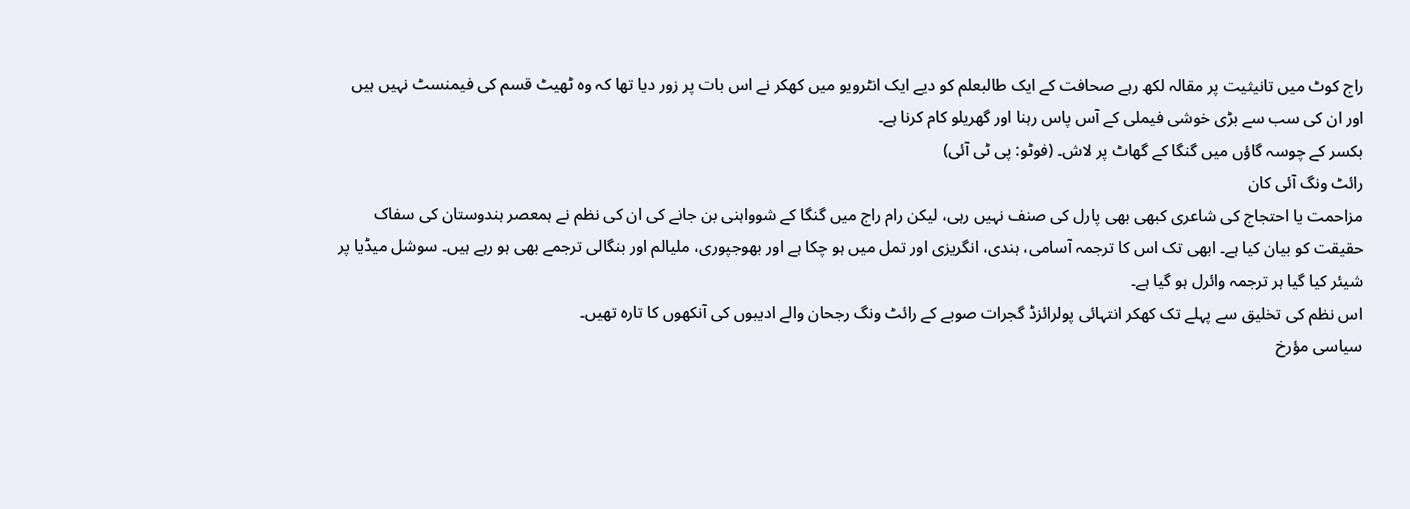راج کوٹ میں تانیثیت پر مقالہ لکھ رہے صحافت کے ایک طالبعلم کو دیے ایک انٹرویو میں کھکر نے اس بات پر زور دیا تھا کہ وہ ٹھیٹ قسم کی فیمنسٹ نہیں ہیں اور ان کی سب سے بڑی خوشی فیملی کے آس پاس رہنا اور گھریلو کام کرنا ہے۔
بکسر کے چوسہ گاؤں میں گنگا کے گھاٹ پر لاش۔ (فوٹو: پی ٹی آئی)
رائٹ ونگ آئی کان
مزاحمت یا احتجاج کی شاعری کبھی بھی پارل کی صنف نہیں رہی، لیکن رام راج میں گنگا کے شوواہنی بن جانے کی ان کی نظم نے ہمعصر ہندوستان کی سفاک حقیقت کو بیان کیا ہے۔ ابھی تک اس کا ترجمہ آسامی، ہندی، انگریزی اور تمل میں ہو چکا ہے اور بھوجپوری، ملیالم اور بنگالی ترجمے بھی ہو رہے ہیں۔ سوشل میڈیا پر شیئر کیا گیا ہر ترجمہ وائرل ہو گیا ہے۔
اس نظم کی تخلیق سے پہلے تک کھکر انتہائی پولرائزڈ گجرات صوبے کے رائٹ ونگ رجحان والے ادیبوں کی آنکھوں کا تارہ تھیں۔
سیاسی مؤرخ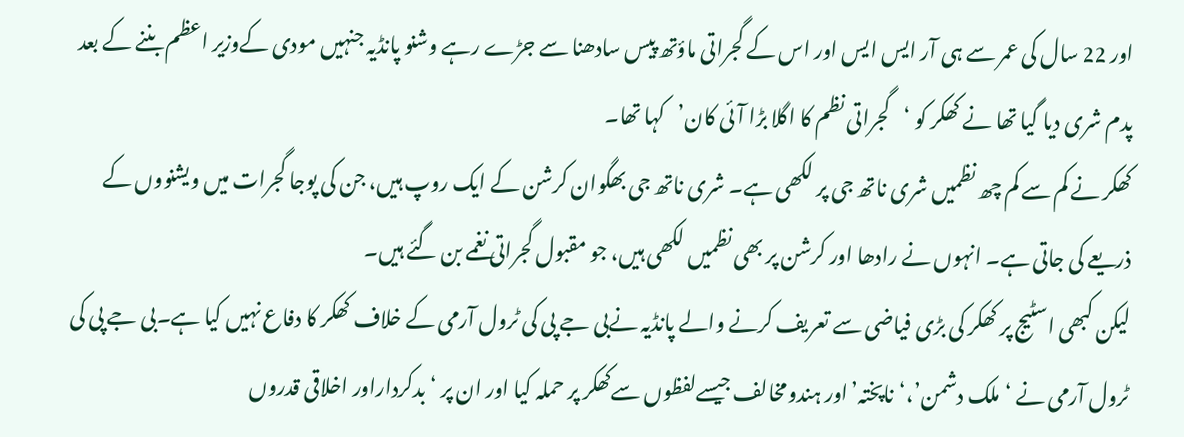اور 22 سال کی عمر سے ہی آر ایس ایس اور اس کے گجراتی ماؤتھ پیس سادھنا سے جڑے رہے وشنو پانڈیہ جنہیں مودی کےوزیر اعظم بننے کے بعد پدم شری دیا گیا تھا نے کھکر کو ‘گجراتی نظم کا اگلا بڑا آئی کان’کہا تھا۔
کھکر نے کم سے کم چھ نظمیں شری ناتھ جی پر لکھی ہے۔ شری ناتھ جی بھگوان کرشن کے ایک روپ ہیں، جن کی پوجا گجرات میں ویشنووں کے ذریعے کی جاتی ہے۔ انہوں نے رادھا اور کرشن پر بھی نظمیں لکھی ہیں، جو مقبول گجراتی نغمے بن گئے ہیں۔
لیکن کبھی اسٹیج پر کھکر کی بڑی فیاضی سے تعریف کرنے والے پانڈیہ نےبی جے پی کی ٹرول آرمی کے خلاف کھکر کا دفاع نہیں کیا ہے۔بی جے پی کی ٹرول آرمی نے ‘ملک دشمن’،‘ناپختہ’اور ہندومخالف جیسےلفظوں سےکھکر پر حملہ کیا اور ان پر ‘بدکرداراور اخلاقی قدروں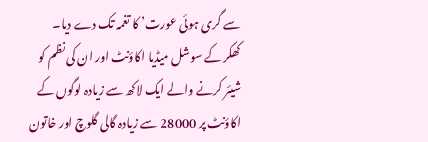سے گری ہوئی عورت’ کا تغمہ تک دے دیا۔
کھکر کے سوشل میڈیا اکاؤنٹ اور ان کی نظم کو شیئر کرنے والے ایک لاکھ سے زیادہ لوگوں کے اکاؤنٹ پر 28000 سے زیادہ گالی گلوچ اور خاتون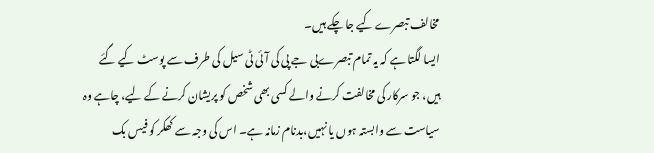مخالف تبصرے کیے جا چکے ہیں۔
ایسا لگتا ہے کہ یہ تمام تبصرےبی جے پی کی آئی ٹی سیل کی طرف سے پوسٹ کیے گئے ہیں، جو سرکار کی مخالفت کرنے والے کسی بھی شخص کو پریشان کرنے کے لیے، چاہے وہ سیاست سے وابستہ ہوں یا نہیں،بدنام زمانہ ہے۔ اس کی وجہ سے کھکر کو فیس بک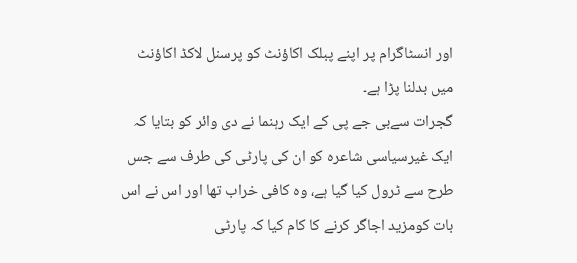اور انسٹاگرام پر اپنے پبلک اکاؤنٹ کو پرسنل لاکڈ اکاؤنٹ میں بدلنا پڑا ہے۔
گجرات سےبی جے پی کے ایک رہنما نے دی وائر کو بتایا کہ ایک غیرسیاسی شاعرہ کو ان کی پارٹی کی طرف سے جس طرح سے ٹرول کیا گیا ہے، وہ کافی خراب تھا اور اس نے اس بات کومزید اجاگر کرنے کا کام کیا کہ پارٹی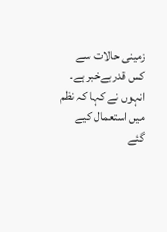زمینی حالات سے کس قدربےخبر ہے۔
انہوں نے کہا کہ نظم میں استعمال کیے گئے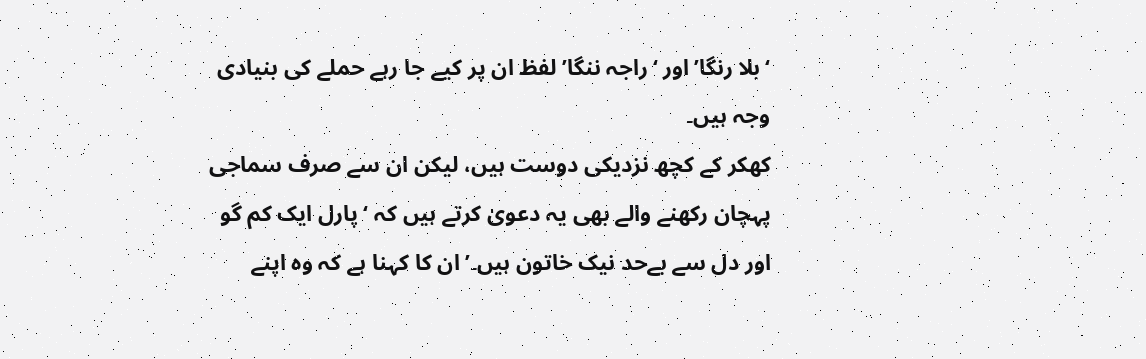‘بلا رنگا’اور ‘راجہ ننگا’ لفظ ان پر کیے جا رہے حملے کی بنیادی وجہ ہیں۔
کھکر کے کچھ نزدیکی دوست ہیں، لیکن ان سے صرف سماجی پہچان رکھنے والے بھی یہ دعویٰ کرتے ہیں کہ ‘پارل ایک کم گو اور دل سے بےحد نیک خاتون ہیں۔’ان کا کہنا ہے کہ وہ اپنے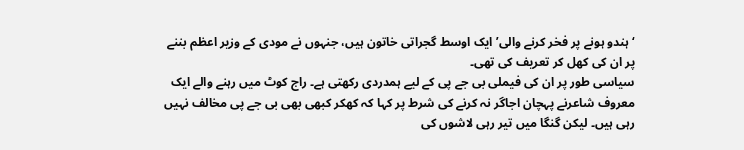‘ہندو ہونے پر فخر کرنے والی’ ایک اوسط گجراتی خاتون ہیں، جنہوں نے مودی کے وزیر اعظم بننے پر ان کی کھل کر تعریف کی تھی۔
سیاسی طور پر ان کی فیملی بی جے پی کے لیے ہمدردی رکھتی ہے۔ راج کوٹ میں رہنے والے ایک معروف شاعرنے پہچان اجاگر نہ کرنے کی شرط پر کہا کہ کھکر کبھی بھی بی جے پی مخالف نہیں رہی ہیں۔ لیکن گنگا میں تیر رہی لاشوں کی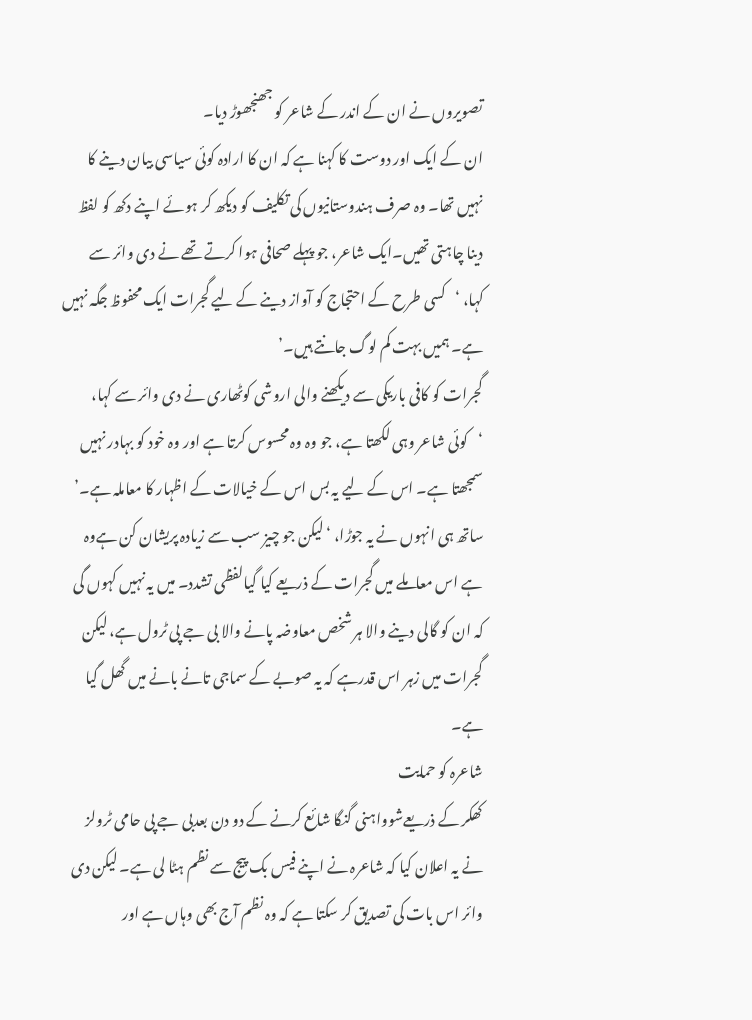تصویروں نے ان کے اندر کے شاعر کو جھنجھوڑ دیا۔
ان کے ایک اور دوست کا کہنا ہے کہ ان کا ارادہ کوئی سیاسی بیان دینے کا نہیں تھا۔ وہ صرف ہندوستانیوں کی تکلیف کو دیکھ کر ہوئے اپنے دکھ کو لفظ دینا چاہتی تھیں۔ایک شاعر، جو پہلے صحافی ہوا کرتے تھے نے دی وائر سے کہا، ‘کسی طرح کے احتجاج کو آواز دینے کے لیے گجرات ایک محفوظ جگہ نہیں ہے۔ ہمیں بہت کم لوگ جانتے ہیں۔’
گجرات کو کافی باریکی سے دیکھنے والی اروشی کوٹھاری نے دی وائر سے کہا، ‘کوئی شاعر وہی لکھتا ہے، جو وہ وہ محسوس کرتا ہے اور وہ خود کو بہادر نہیں سمجھتا ہے۔ اس کے لیے یہ بس اس کے خیالات کے اظہار کا معاملہ ہے۔’
ساتھ ہی انہوں نے یہ جوڑا، ‘لیکن جو چیز سب سے زیادہ پریشان کن ہےوہ ہے اس معاملے میں گجرات کے ذریعے کیا گیالفظی تشدد۔ میں یہ نہیں کہوں گی کہ ان کو گالی دینے والا ہر شخص معاوضہ پانے والا بی جے پی ٹرول ہے، لیکن گجرات میں زہر اس قدرہے کہ یہ صوبے کے سماجی تانے بانے میں گھل گیا ہے۔
شاعرہ کو حمایت
کھکر کے ذریعےشوواہنی گنگا شائع کرنے کے دو دن بعدبی جے پی حامی ٹرولز نے یہ اعلان کیا کہ شاعرہ نے اپنے فیس بک پیج سے نظم ہٹا لی ہے۔ لیکن دی وائر اس بات کی تصدیق کر سکتا ہے کہ وہ نظم آج بھی وہاں ہے اور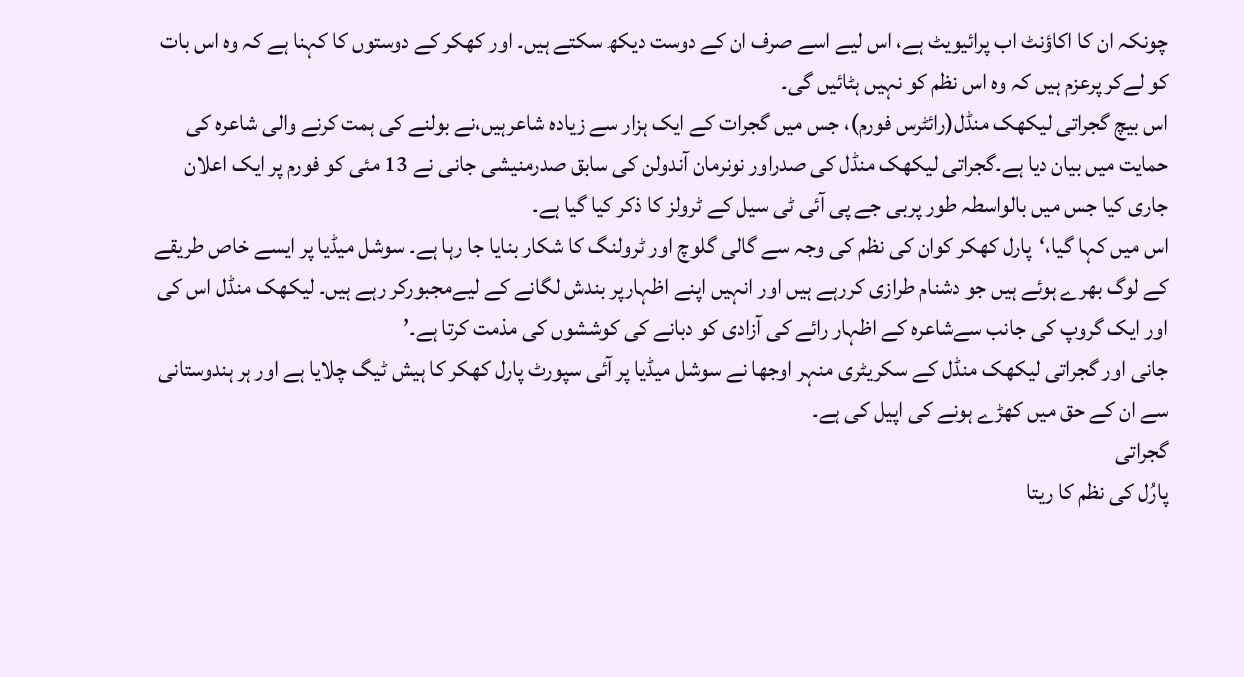چونکہ ان کا اکاؤنٹ اب پرائیویٹ ہے، اس لیے اسے صرف ان کے دوست دیکھ سکتے ہیں۔ اور کھکر کے دوستوں کا کہنا ہے کہ وہ اس بات کو لےکر پرعزم ہیں کہ وہ اس نظم کو نہیں ہٹائیں گی۔
اس بیچ گجراتی لیکھک منڈل(رائٹرس فورم)، جس میں گجرات کے ایک ہزار سے زیادہ شاعرہیں،نے بولنے کی ہمت کرنے والی شاعرہ کی حمایت میں بیان دیا ہے۔گجراتی لیکھک منڈل کی صدراور نونرمان آندولن کی سابق صدرمنیشی جانی نے 13 مئی کو فورم پر ایک اعلان جاری کیا جس میں بالواسطہ طور پربی جے پی آئی ٹی سیل کے ٹرولز کا ذکر کیا گیا ہے۔
اس میں کہا گیا،‘پارل کھکر کوان کی نظم کی وجہ سے گالی گلوچ اور ٹرولنگ کا شکار بنایا جا رہا ہے۔ سوشل میڈیا پر ایسے خاص طریقے کے لوگ بھرے ہوئے ہیں جو دشنام طرازی کررہے ہیں اور انہیں اپنے اظہارپر بندش لگانے کے لیےمجبورکر رہے ہیں۔ لیکھک منڈل اس کی اور ایک گروپ کی جانب سےشاعرہ کے اظہار رائے کی آزادی کو دبانے کی کوششوں کی مذمت کرتا ہے۔’
جانی اور گجراتی لیکھک منڈل کے سکریٹری منہر اوجھا نے سوشل میڈیا پر آئی سپورٹ پارل کھکر کا ہیش ٹیگ چلایا ہے اور ہر ہندوستانی سے ان کے حق میں کھڑے ہونے کی اپیل کی ہے۔
گجراتی
پارُل کی نظم کا ریتا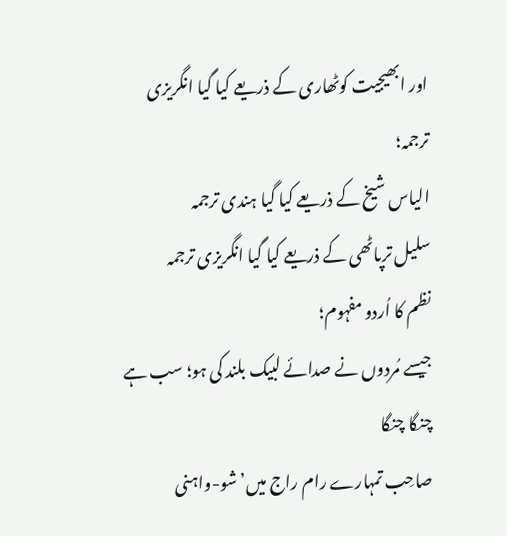اور ابھیجیت کوٹھاری کے ذریعے کیا گیا انگریزی ترجمہ؛
الیاس شیخ کے ذریعے کیا گیا ہندی ترجمہ
سلیل ترپاٹھی کے ذریعے کیا گیا انگریزی ترجمہ
نظم کا اُردو مفہوم؛
جیسے مُردوں نے صدائے لبیک بلند کی ہو؛ سب ہے چنگا چنگا
صاحِب تمہارے رام راج میں’شو-واہنی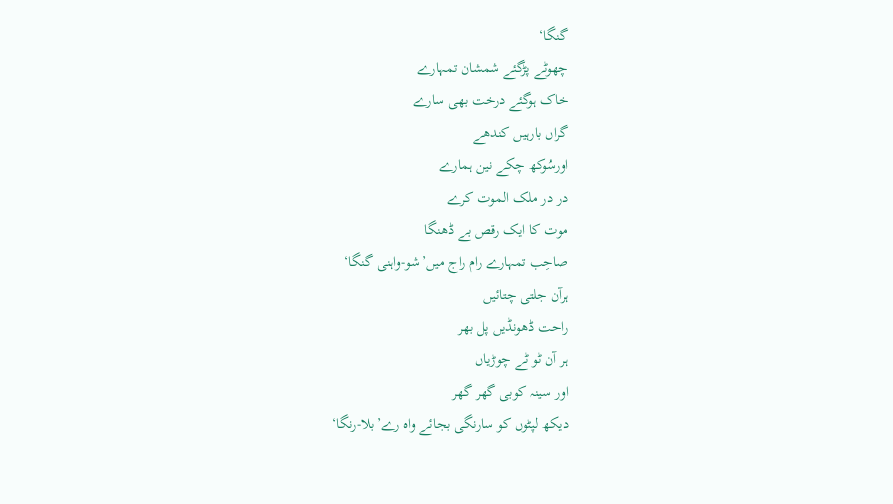گنگا‘
چھوٹے پڑگئے شمشان تمہارے
خاک ہوگئے درخت بھی سارے
گراں بارہیں کندھے
اورسُوکھ چکے نین ہمارے
در در ملک الموت کرے
موت کا ایک رقص بے ڈھنگا
صاحِب تمہارے رام راج میں’شو-واہنی گنگا‘
ہرآن جلتی چتائیں
راحت ڈھونڈیں پل بھر
ہر آن ٹو ٹے چوڑیاں
اور سینہ کوبی گھر گھر
دیکھ لپٹوں کو سارنگی بجائے واہ رے’بلا-رنگا‘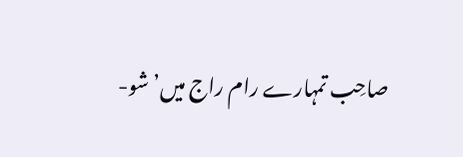صاحِب تمہارے رام راج میں’شو-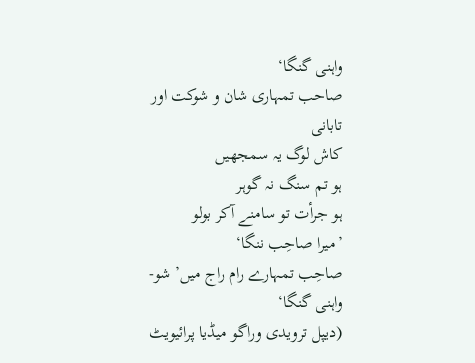واہنی گنگا‘
صاحب تمہاری شان و شوکت اور تابانی
کاش لوگ یہ سمجھیں
ہو تم سنگ نہ گوہر
ہو جرأت تو سامنے آکر بولو
’میرا صاحِب ننگا‘
صاحِب تمہارے رام راج میں’شو-واہنی گنگا‘
(دیپل ترویدی وراگو میڈیا پرائیویٹ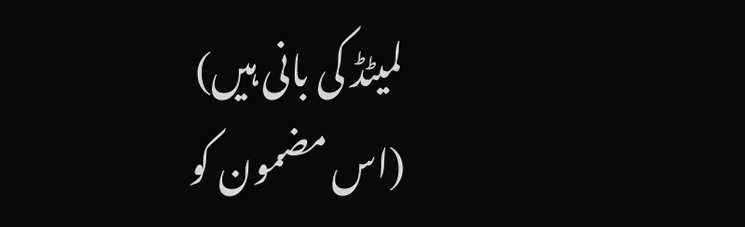لمیٹڈ کی بانی ہیں)
(اس مضمون کو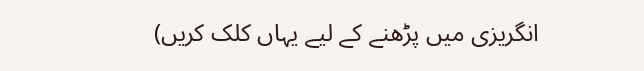انگریزی میں پڑھنے کے لیے یہاں کلک کریں)